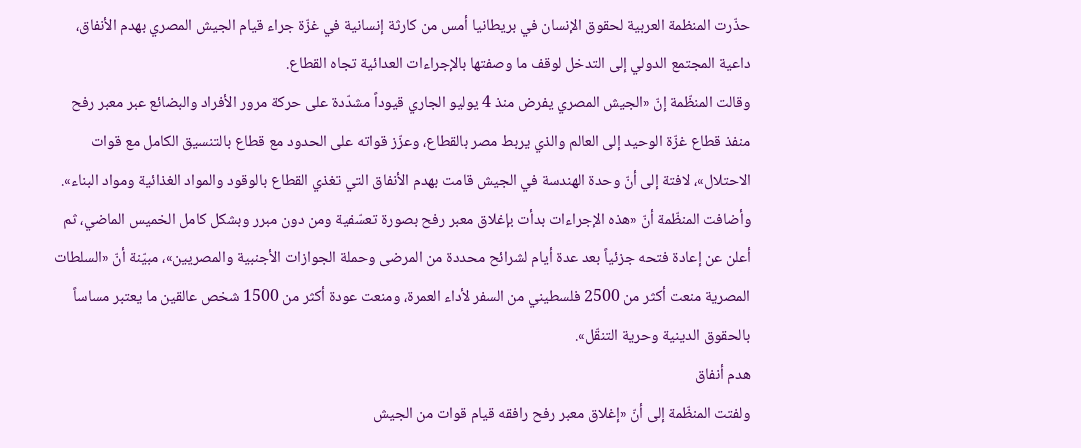حذّرت المنظمة العربية لحقوق الإنسان في بريطانيا أمس من كارثة إنسانية في غزّة جراء قيام الجيش المصري بهدم الأنفاق، داعية المجتمع الدولي إلى التدخل لوقف ما وصفتها بالإجراءات العدائية تجاه القطاع.
وقالت المنظّمة إنّ «الجيش المصري يفرض منذ 4 يوليو الجاري قيوداً مشدّدة على حركة مرور الأفراد والبضائع عبر معبر رفح منفذ قطاع غزّة الوحيد إلى العالم والذي يربط مصر بالقطاع، وعزّز قواته على الحدود مع قطاع بالتنسيق الكامل مع قوات الاحتلال»، لافتة إلى أنّ وحدة الهندسة في الجيش قامت بهدم الأنفاق التي تغذي القطاع بالوقود والمواد الغذائية ومواد البناء».
وأضافت المنظّمة أنّ «هذه الإجراءات بدأت بإغلاق معبر رفح بصورة تعسّفية ومن دون مبرر وبشكل كامل الخميس الماضي، ثم أعلن عن إعادة فتحه جزئياً بعد عدة أيام لشرائح محددة من المرضى وحملة الجوازات الأجنبية والمصريين»، مبيّنة أنّ «السلطات المصرية منعت أكثر من 2500 فلسطيني من السفر لأداء العمرة، ومنعت عودة أكثر من 1500 شخص عالقين ما يعتبر مساساً بالحقوق الدينية وحرية التنقّل».
هدم أنفاق
ولفتت المنظّمة إلى أنّ «إغلاق معبر رفح رافقه قيام قوات من الجيش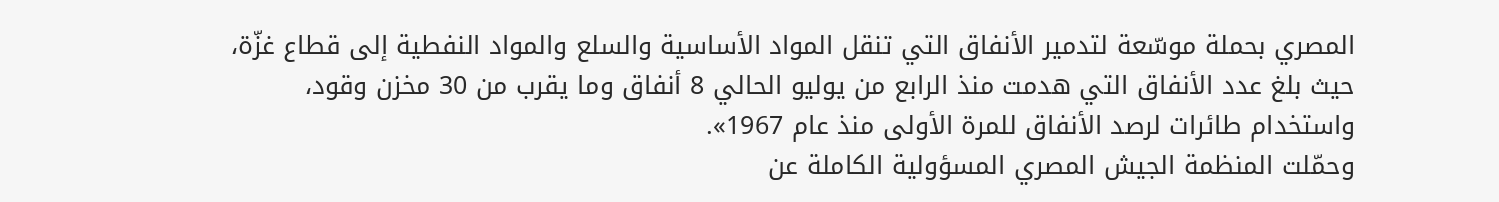المصري بحملة موسّعة لتدمير الأنفاق التي تنقل المواد الأساسية والسلع والمواد النفطية إلى قطاع غزّة، حيث بلغ عدد الأنفاق التي هدمت منذ الرابع من يوليو الحالي 8 أنفاق وما يقرب من 30 مخزن وقود، واستخدام طائرات لرصد الأنفاق للمرة الأولى منذ عام 1967».
وحمّلت المنظمة الجيش المصري المسؤولية الكاملة عن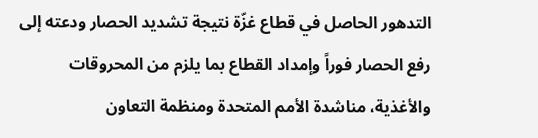التدهور الحاصل في قطاع غزّة نتيجة تشديد الحصار ودعته إلى رفع الحصار فوراً وإمداد القطاع بما يلزم من المحروقات والأغذية، مناشدة الأمم المتحدة ومنظمة التعاون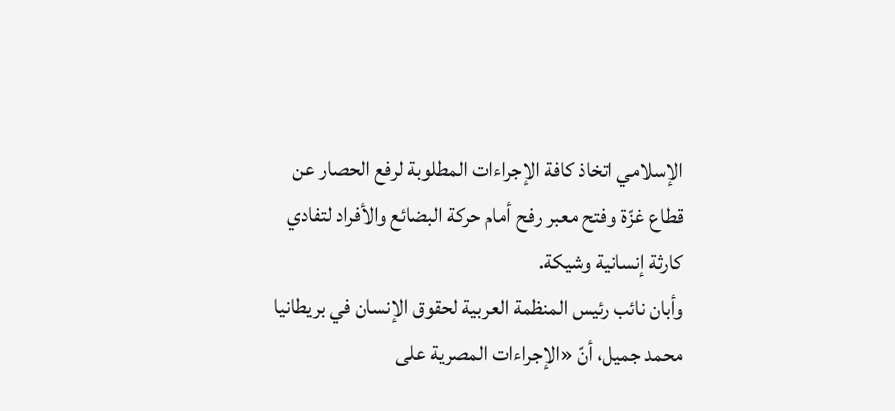الإسلامي اتخاذ كافة الإجراءات المطلوبة لرفع الحصار عن قطاع غزّة وفتح معبر رفح أمام حركة البضائع والأفراد لتفادي كارثة إنسانية وشيكة.
وأبان نائب رئيس المنظمة العربية لحقوق الإنسان في بريطانيا محمد جميل، أنّ «الإجراءات المصرية على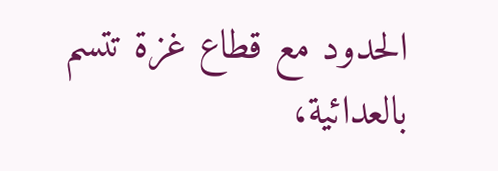الحدود مع قطاع غزة تتسم بالعدائية،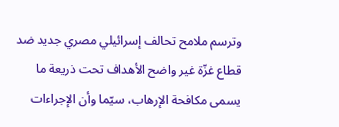وترسم ملامح تحالف إسرائيلي مصري جديد ضد قطاع غزّة غير واضح الأهداف تحت ذريعة ما يسمى مكافحة الإرهاب، سيّما وأن الإجراءات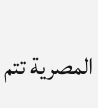المصرية تتم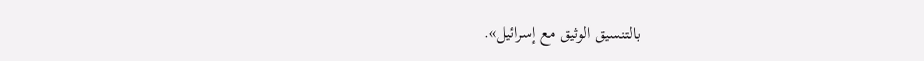بالتنسيق الوثيق مع إسرائيل».